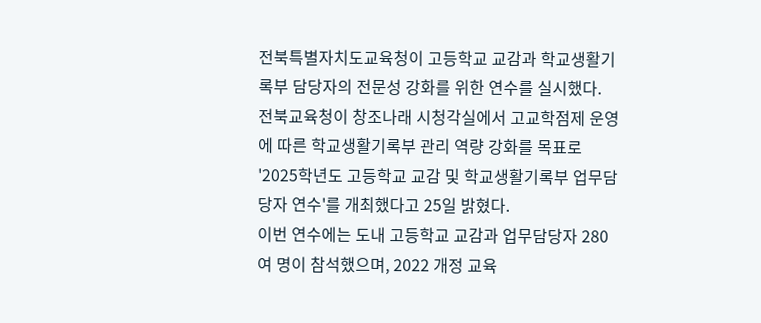전북특별자치도교육청이 고등학교 교감과 학교생활기록부 담당자의 전문성 강화를 위한 연수를 실시했다.
전북교육청이 창조나래 시청각실에서 고교학점제 운영에 따른 학교생활기록부 관리 역량 강화를 목표로 '2025학년도 고등학교 교감 및 학교생활기록부 업무담당자 연수'를 개최했다고 25일 밝혔다.
이번 연수에는 도내 고등학교 교감과 업무담당자 280여 명이 참석했으며, 2022 개정 교육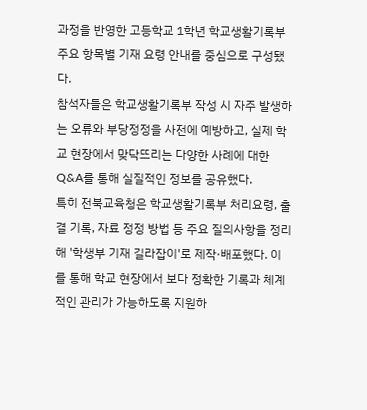과정을 반영한 고등학교 1학년 학교생활기록부 주요 항목별 기재 요령 안내를 중심으로 구성됐다.
참석자들은 학교생활기록부 작성 시 자주 발생하는 오류와 부당정정을 사전에 예방하고, 실제 학교 현장에서 맞닥뜨리는 다양한 사례에 대한 Q&A를 통해 실질적인 정보를 공유했다.
특히 전북교육청은 학교생활기록부 처리요령, 출결 기록, 자료 정정 방법 등 주요 질의사항을 정리해 '학생부 기재 길라잡이'로 제작·배포했다. 이를 통해 학교 현장에서 보다 정확한 기록과 체계적인 관리가 가능하도록 지원하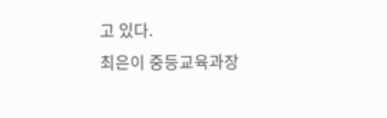고 있다.
최은이 중등교육과장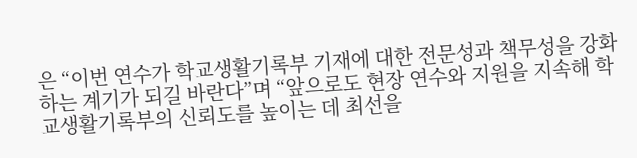은 “이번 연수가 학교생활기록부 기재에 대한 전문성과 책무성을 강화하는 계기가 되길 바란다”며 “앞으로도 현장 연수와 지원을 지속해 학교생활기록부의 신뢰도를 높이는 데 최선을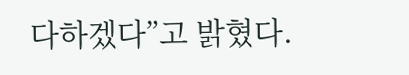다하겠다”고 밝혔다.